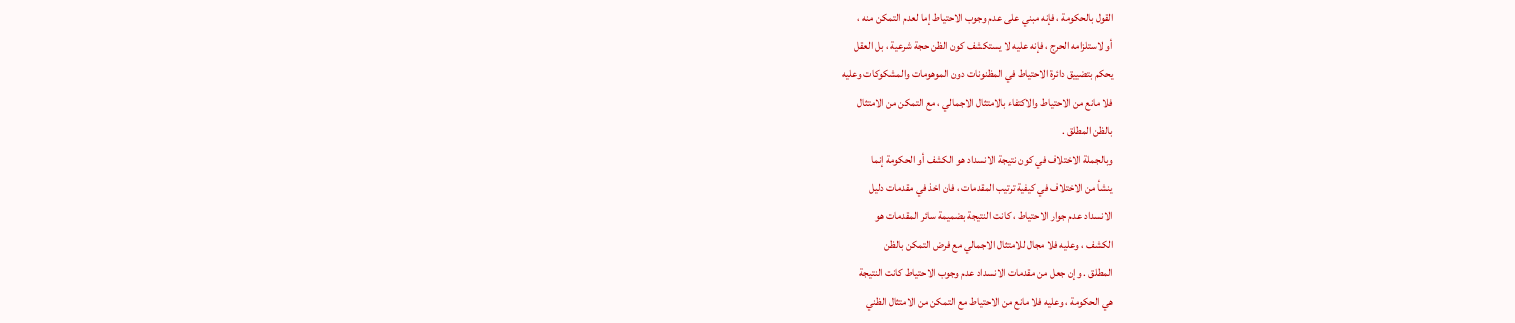القول بالحكومة ، فإنه مبني على عدم وجوب الاحتياط إما لعدم التمكن منه ،
أو لاستلزامه الحرج ، فإنه عليه لا يستكشف كون الظن حجة شرعية ، بل العقل
يحكم بتضييق دائرة الاحتياط في المظنونات دون الموهومات والمشكوكات وعليه
فلا مانع من الاحتياط والاكتفاء بالامتثال الاجمالي ، مع التمكن من الامتثال
بالظن المطلق .
وبالجملة الاختلاف في كون نتيجة الانسداد هو الكشف أو الحكومة إنما
ينشأ من الاختلاف في كيفية ترتيب المقدمات ، فان اخذ في مقدمات دليل
الانسداد عدم جوار الاحتياط ، كانت النتيجة بضميمة سائر المقدمات هو
الكشف ، وعليه فلا مجال للامتثال الاجمالي مع فرض التمكن بالظن
المطلق . وإن جعل من مقدمات الانسداد عدم وجوب الاحتياط كانت النتيجة
هي الحكومة ، وعليه فلا مانع من الاحتياط مع التمكن من الامتثال الظني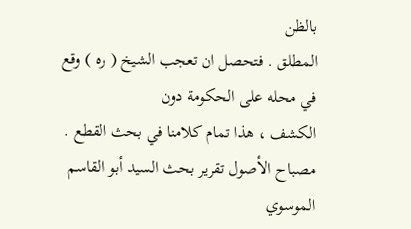بالظن
المطلق . فتحصل ان تعجب الشيخ ( ره ) وقع في محله على الحكومة دون
الكشف ، هذا تمام كلامنا في بحث القطع .
مصباح الأصول تقرير بحث السيد أبو القاسم الموسوي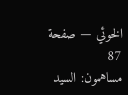الخوئي — صفحة 87
مساهمون: السيد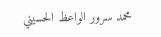محمد سرور الواعظ الحسيني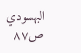البهسودي
ص٨٧